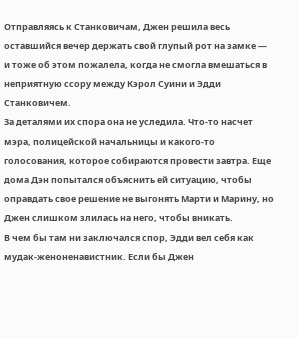Отправляясь к Станковичам, Джен решила весь оставшийся вечер держать свой глупый рот на замке — и тоже об этом пожалела, когда не смогла вмешаться в неприятную ссору между Кэрол Суини и Эдди Станковичем.
За деталями их спора она не уследила. Что-то насчет мэра, полицейской начальницы и какого-то голосования, которое собираются провести завтра. Еще дома Дэн попытался объяснить ей ситуацию, чтобы оправдать свое решение не выгонять Марти и Марину, но Джен слишком злилась на него, чтобы вникать.
В чем бы там ни заключался спор, Эдди вел себя как мудак-женоненавистник. Если бы Джен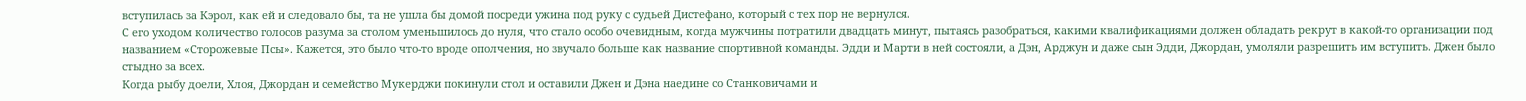вступилась за Кэрол, как ей и следовало бы, та не ушла бы домой посреди ужина под руку с судьей Дистефано, который с тех пор не вернулся.
С его уходом количество голосов разума за столом уменьшилось до нуля, что стало особо очевидным, когда мужчины потратили двадцать минут, пытаясь разобраться, какими квалификациями должен обладать рекрут в какой-то организации под названием «Сторожевые Псы». Кажется, это было что-то вроде ополчения, но звучало больше как название спортивной команды. Эдди и Марти в ней состояли, а Дэн, Арджун и даже сын Эдди, Джордан, умоляли разрешить им вступить. Джен было стыдно за всех.
Когда рыбу доели, Хлоя, Джордан и семейство Мукерджи покинули стол и оставили Джен и Дэна наедине со Станковичами и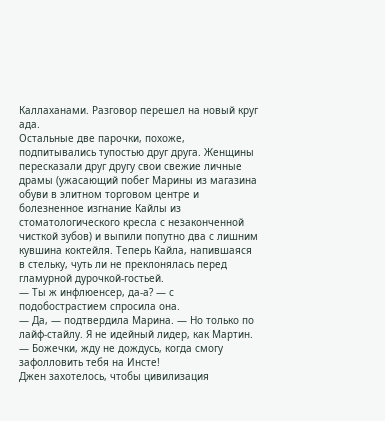Каллаханами. Разговор перешел на новый круг ада.
Остальные две парочки, похоже, подпитывались тупостью друг друга. Женщины пересказали друг другу свои свежие личные драмы (ужасающий побег Марины из магазина обуви в элитном торговом центре и болезненное изгнание Кайлы из стоматологического кресла с незаконченной чисткой зубов) и выпили попутно два с лишним кувшина коктейля. Теперь Кайла, напившаяся в стельку, чуть ли не преклонялась перед гламурной дурочкой-гостьей.
— Ты ж инфлюенсер, да-а? — с подобострастием спросила она.
— Да, — подтвердила Марина. — Но только по лайф-стайлу. Я не идейный лидер, как Мартин.
— Божечки, жду не дождусь, когда смогу зафолловить тебя на Инсте!
Джен захотелось, чтобы цивилизация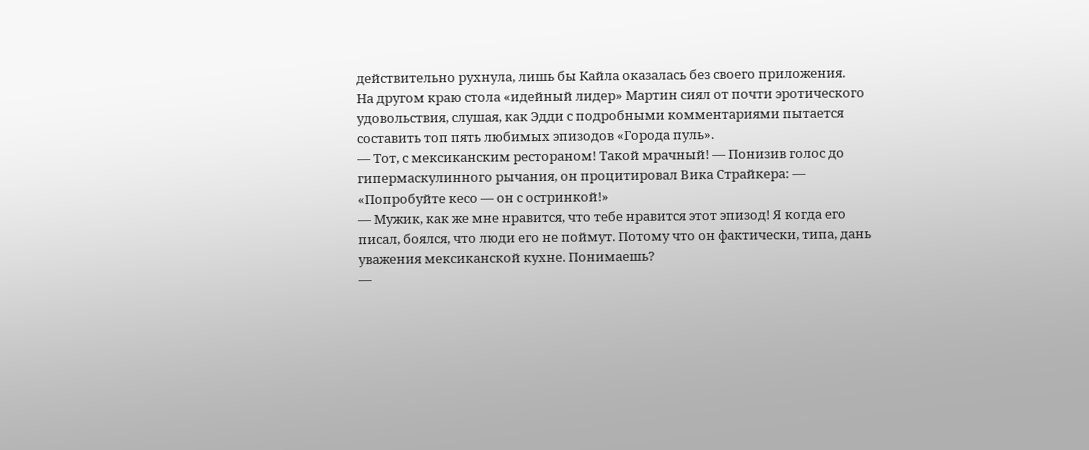действительно рухнула, лишь бы Кайла оказалась без своего приложения.
На другом краю стола «идейный лидер» Мартин сиял от почти эротического удовольствия, слушая, как Эдди с подробными комментариями пытается составить топ пять любимых эпизодов «Города пуль».
— Тот, с мексиканским рестораном! Такой мрачный! — Понизив голос до гипермаскулинного рычания, он процитировал Вика Страйкера: — «Попробуйте кесо — он с остринкой!»
— Мужик, как же мне нравится, что тебе нравится этот эпизод! Я когда его писал, боялся, что люди его не поймут. Потому что он фактически, типа, дань уважения мексиканской кухне. Понимаешь?
—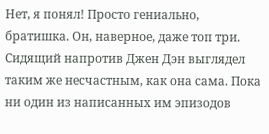Нет, я понял! Просто гениально, братишка. Он, наверное, даже топ три.
Сидящий напротив Джен Дэн выглядел таким же несчастным, как она сама. Пока ни один из написанных им эпизодов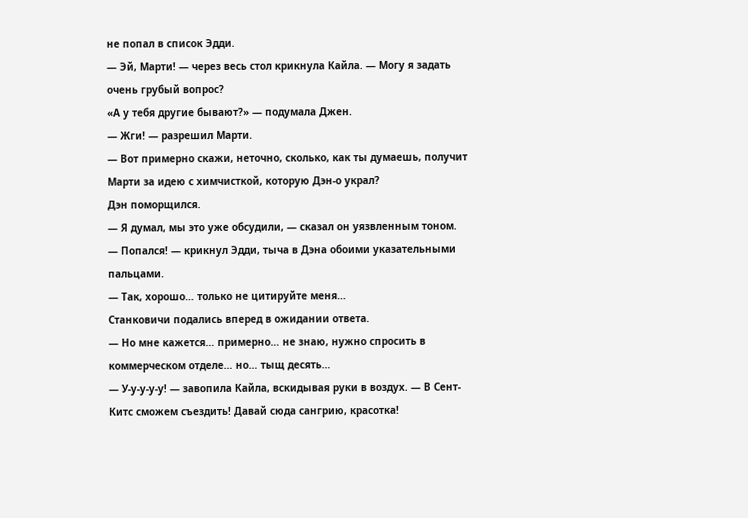не попал в список Эдди.
— Эй, Марти! — через весь стол крикнула Кайла. — Могу я задать очень грубый вопрос?
«А у тебя другие бывают?» — подумала Джен.
— Жги! — разрешил Марти.
— Вот примерно скажи, неточно, сколько, как ты думаешь, получит Марти за идею с химчисткой, которую Дэн-о украл?
Дэн поморщился.
— Я думал, мы это уже обсудили, — сказал он уязвленным тоном.
— Попался! — крикнул Эдди, тыча в Дэна обоими указательными пальцами.
— Так, хорошо… только не цитируйте меня…
Станковичи подались вперед в ожидании ответа.
— Но мне кажется… примерно… не знаю, нужно спросить в коммерческом отделе… но… тыщ десять…
— У-у-у-у-у! — завопила Кайла, вскидывая руки в воздух. — В Сент-Китс сможем съездить! Давай сюда сангрию, красотка!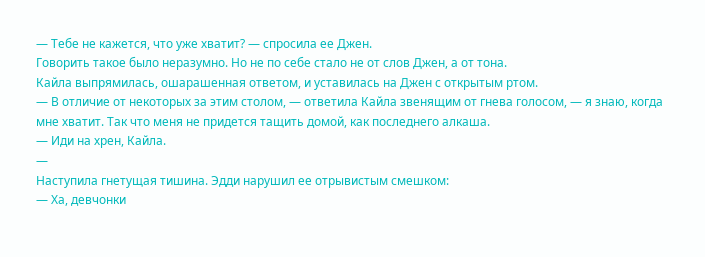— Тебе не кажется, что уже хватит? — спросила ее Джен.
Говорить такое было неразумно. Но не по себе стало не от слов Джен, а от тона.
Кайла выпрямилась, ошарашенная ответом, и уставилась на Джен с открытым ртом.
— В отличие от некоторых за этим столом, — ответила Кайла звенящим от гнева голосом, — я знаю, когда мне хватит. Так что меня не придется тащить домой, как последнего алкаша.
— Иди на хрен, Кайла.
—
Наступила гнетущая тишина. Эдди нарушил ее отрывистым смешком:
— Ха, девчонки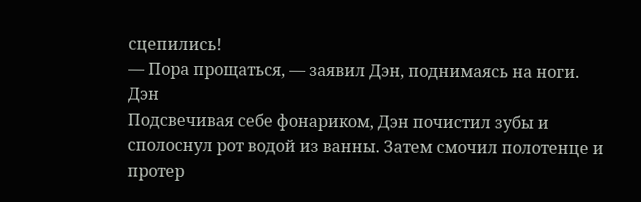сцепились!
— Пора прощаться, — заявил Дэн, поднимаясь на ноги.
Дэн
Подсвечивая себе фонариком, Дэн почистил зубы и сполоснул рот водой из ванны. Затем смочил полотенце и протер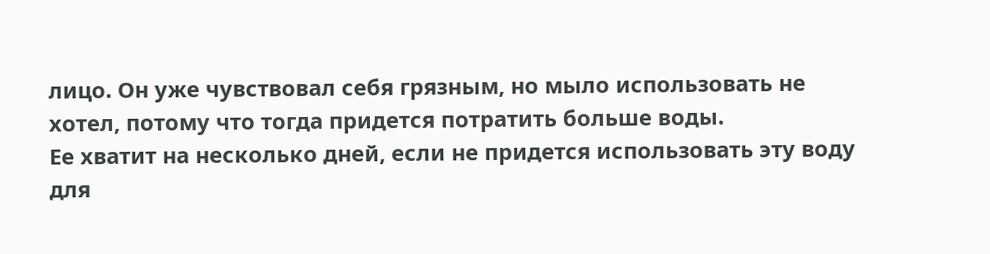лицо. Он уже чувствовал себя грязным, но мыло использовать не хотел, потому что тогда придется потратить больше воды.
Ее хватит на несколько дней, если не придется использовать эту воду для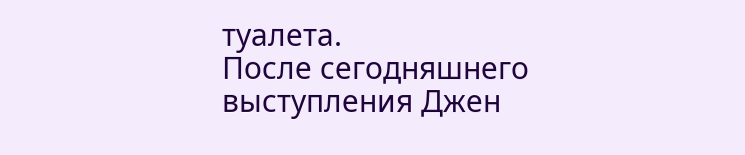туалета.
После сегодняшнего выступления Джен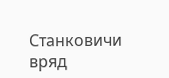Станковичи вряд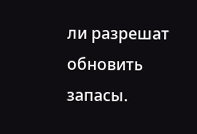ли разрешат обновить запасы.